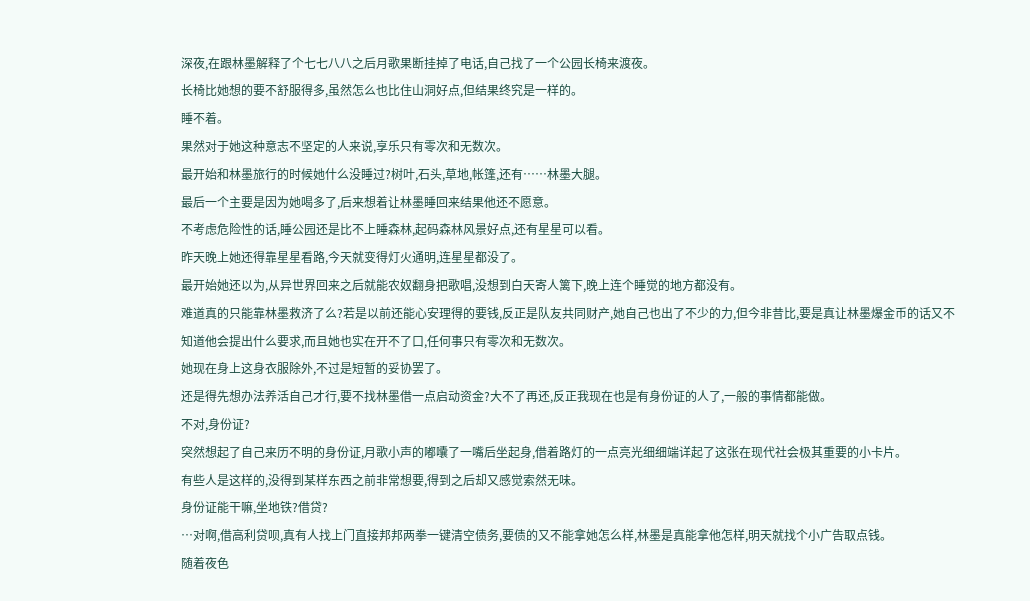深夜,在跟林墨解释了个七七八八之后月歌果断挂掉了电话,自己找了一个公园长椅来渡夜。
长椅比她想的要不舒服得多,虽然怎么也比住山洞好点,但结果终究是一样的。
睡不着。
果然对于她这种意志不坚定的人来说,享乐只有零次和无数次。
最开始和林墨旅行的时候她什么没睡过?树叶,石头,草地,帐篷,还有……林墨大腿。
最后一个主要是因为她喝多了,后来想着让林墨睡回来结果他还不愿意。
不考虑危险性的话,睡公园还是比不上睡森林,起码森林风景好点,还有星星可以看。
昨天晚上她还得靠星星看路,今天就变得灯火通明,连星星都没了。
最开始她还以为,从异世界回来之后就能农奴翻身把歌唱,没想到白天寄人篱下,晚上连个睡觉的地方都没有。
难道真的只能靠林墨救济了么?若是以前还能心安理得的要钱,反正是队友共同财产,她自己也出了不少的力,但今非昔比,要是真让林墨爆金币的话又不知道他会提出什么要求,而且她也实在开不了口,任何事只有零次和无数次。
她现在身上这身衣服除外,不过是短暂的妥协罢了。
还是得先想办法养活自己才行,要不找林墨借一点启动资金?大不了再还,反正我现在也是有身份证的人了,一般的事情都能做。
不对,身份证?
突然想起了自己来历不明的身份证,月歌小声的嘟囔了一嘴后坐起身,借着路灯的一点亮光细细端详起了这张在现代社会极其重要的小卡片。
有些人是这样的,没得到某样东西之前非常想要,得到之后却又感觉索然无味。
身份证能干嘛,坐地铁?借贷?
…对啊,借高利贷呗,真有人找上门直接邦邦两拳一键清空债务,要债的又不能拿她怎么样,林墨是真能拿他怎样,明天就找个小广告取点钱。
随着夜色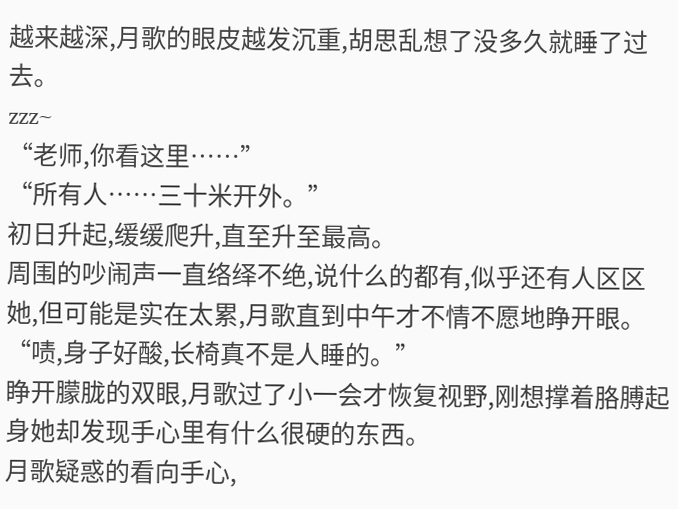越来越深,月歌的眼皮越发沉重,胡思乱想了没多久就睡了过去。
zzz~
“老师,你看这里……”
“所有人……三十米开外。”
初日升起,缓缓爬升,直至升至最高。
周围的吵闹声一直络绎不绝,说什么的都有,似乎还有人区区她,但可能是实在太累,月歌直到中午才不情不愿地睁开眼。
“啧,身子好酸,长椅真不是人睡的。”
睁开朦胧的双眼,月歌过了小一会才恢复视野,刚想撑着胳膊起身她却发现手心里有什么很硬的东西。
月歌疑惑的看向手心,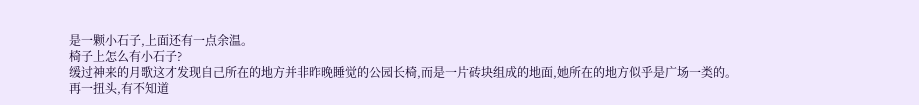是一颗小石子,上面还有一点余温。
椅子上怎么有小石子?
缓过神来的月歌这才发现自己所在的地方并非昨晚睡觉的公园长椅,而是一片砖块组成的地面,她所在的地方似乎是广场一类的。
再一扭头,有不知道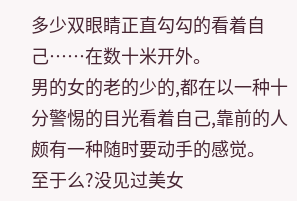多少双眼睛正直勾勾的看着自己……在数十米开外。
男的女的老的少的,都在以一种十分警惕的目光看着自己,靠前的人颇有一种随时要动手的感觉。
至于么?没见过美女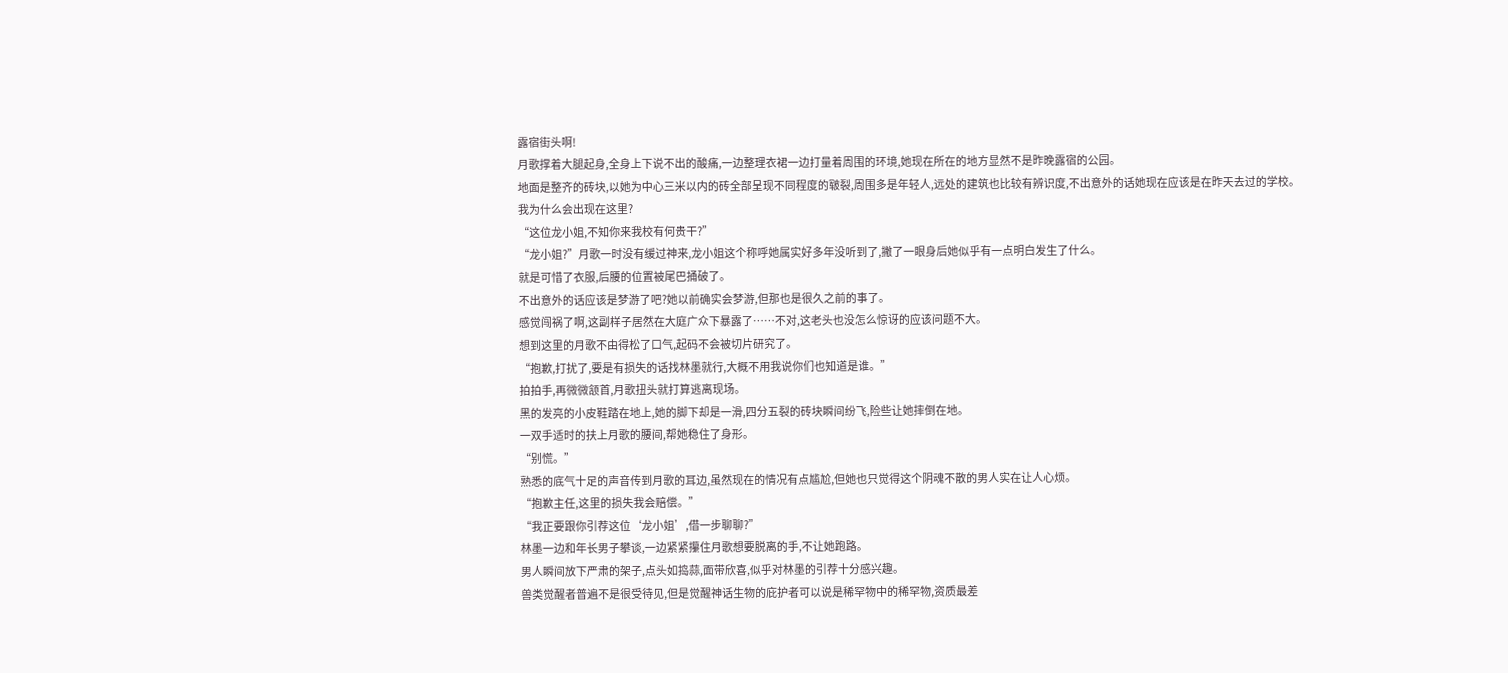露宿街头啊!
月歌撑着大腿起身,全身上下说不出的酸痛,一边整理衣裙一边打量着周围的环境,她现在所在的地方显然不是昨晚露宿的公园。
地面是整齐的砖块,以她为中心三米以内的砖全部呈现不同程度的皲裂,周围多是年轻人,远处的建筑也比较有辨识度,不出意外的话她现在应该是在昨天去过的学校。
我为什么会出现在这里?
“这位龙小姐,不知你来我校有何贵干?”
“龙小姐?”月歌一时没有缓过神来,龙小姐这个称呼她属实好多年没听到了,撇了一眼身后她似乎有一点明白发生了什么。
就是可惜了衣服,后腰的位置被尾巴捅破了。
不出意外的话应该是梦游了吧?她以前确实会梦游,但那也是很久之前的事了。
感觉闯祸了啊,这副样子居然在大庭广众下暴露了……不对,这老头也没怎么惊讶的应该问题不大。
想到这里的月歌不由得松了口气,起码不会被切片研究了。
“抱歉,打扰了,要是有损失的话找林墨就行,大概不用我说你们也知道是谁。”
拍拍手,再微微颔首,月歌扭头就打算逃离现场。
黑的发亮的小皮鞋踏在地上,她的脚下却是一滑,四分五裂的砖块瞬间纷飞,险些让她摔倒在地。
一双手适时的扶上月歌的腰间,帮她稳住了身形。
“别慌。”
熟悉的底气十足的声音传到月歌的耳边,虽然现在的情况有点尴尬,但她也只觉得这个阴魂不散的男人实在让人心烦。
“抱歉主任,这里的损失我会赔偿。”
“我正要跟你引荐这位‘龙小姐’,借一步聊聊?”
林墨一边和年长男子攀谈,一边紧紧攥住月歌想要脱离的手,不让她跑路。
男人瞬间放下严肃的架子,点头如捣蒜,面带欣喜,似乎对林墨的引荐十分感兴趣。
兽类觉醒者普遍不是很受待见,但是觉醒神话生物的庇护者可以说是稀罕物中的稀罕物,资质最差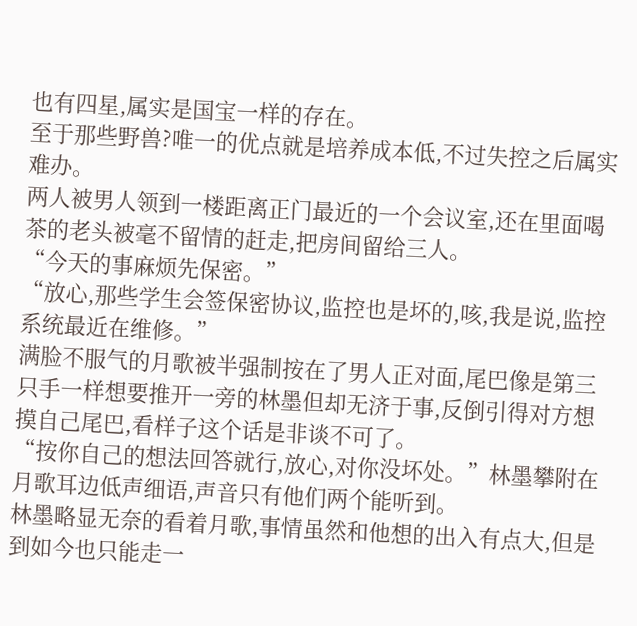也有四星,属实是国宝一样的存在。
至于那些野兽?唯一的优点就是培养成本低,不过失控之后属实难办。
两人被男人领到一楼距离正门最近的一个会议室,还在里面喝茶的老头被毫不留情的赶走,把房间留给三人。
“今天的事麻烦先保密。”
“放心,那些学生会签保密协议,监控也是坏的,咳,我是说,监控系统最近在维修。”
满脸不服气的月歌被半强制按在了男人正对面,尾巴像是第三只手一样想要推开一旁的林墨但却无济于事,反倒引得对方想摸自己尾巴,看样子这个话是非谈不可了。
“按你自己的想法回答就行,放心,对你没坏处。”林墨攀附在月歌耳边低声细语,声音只有他们两个能听到。
林墨略显无奈的看着月歌,事情虽然和他想的出入有点大,但是到如今也只能走一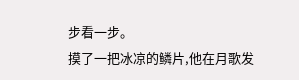步看一步。
摸了一把冰凉的鳞片,他在月歌发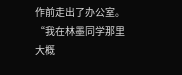作前走出了办公室。
“我在林墨同学那里大概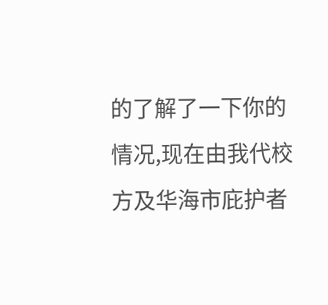的了解了一下你的情况,现在由我代校方及华海市庇护者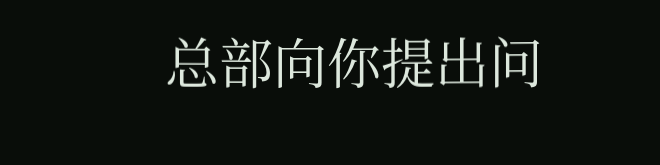总部向你提出问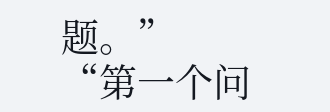题。”
“第一个问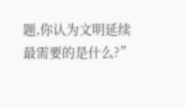题,你认为文明延续最需要的是什么?”